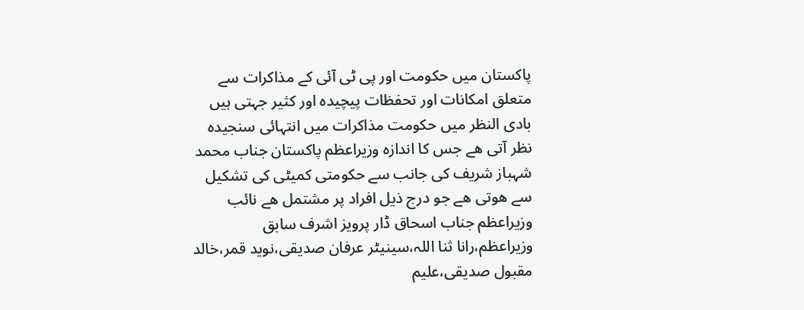پاکستان میں حکومت اور پی ٹی آئی کے مذاکرات سے متعلق امکانات اور تحفظات پیچیدہ اور کثیر جہتی ہیں بادی النظر میں حکومت مذاکرات میں انتہائی سنجیدہ نظر آتی ھے جس کا اندازہ وزیراعظم پاکستان جناب محمد شہباز شریف کی جانب سے حکومتی کمیٹی کی تشکیل سے ھوتی ھے جو درج ذیل افراد پر مشتمل ھے نائب وزیراعظم جناب اسحاق ڈار پرویز اشرف سابق وزیراعظم،رانا ثنا اللہ،سینیٹر عرفان صدیقی،نوید قمر،خالد مقبول صدیقی،علیم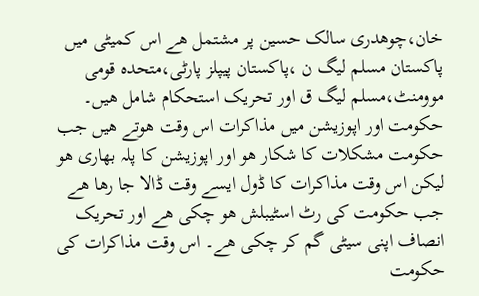خان،چوھدری سالک حسین پر مشتمل ھے اس کمیٹی میں پاکستان مسلم لیگ ن ،پاکستان پیپلز پارٹی،متحدہ قومی موومنٹ،مسلم لیگ ق اور تحریک استحکام شامل ھیں۔
حکومت اور اپوزیشن میں مذاکرات اس وقت ھوتے ھیں جب حکومت مشکلات کا شکار ھو اور اپوزیشن کا پلہ بھاری ھو لیکن اس وقت مذاکرات کا ڈول ایسے وقت ڈالا جا رھا ھے جب حکومت کی رٹ اسٹیبلش ھو چکی ھے اور تحریک انصاف اپنی سیٹی گم کر چکی ھے۔ اس وقت مذاکرات کی حکومت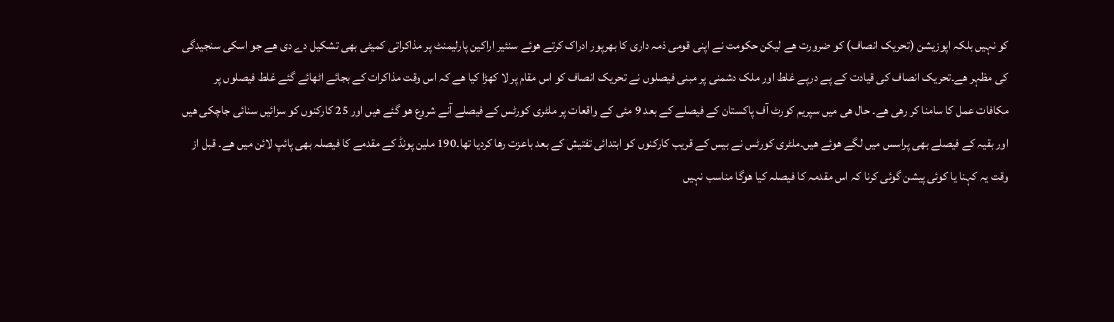کو نہیں بلکہ اپوزیشن (تحریک انصاف) کو ضرورت ھے لیکن حکومت نے اپنی قومی ذمہ داری کا بھرپور ادراک کرتے ھوئے سنئیر اراکین پارلیمنٹ پر مذاکراتی کمیٹی بھی تشکیل دے دی ھے جو اسکی سنجیدگی کی مظہر ھے۔تحریک انصاف کی قیادت کے پے درپے غلط اور ملک دشمنی پر مبنی فیصلوں نے تحریک انصاف کو اس مقام پر لا کھڑا کیا ھے کہ اس وقت مذاکرات کے بجائے اٹھائے گئے غلط فیصلوں پر مکافات عمل کا سامنا کر رھی ھے۔ حال ھی میں سپریم کورٹ آف پاکستان کے فیصلے کے بعد 9 مئی کے واقعات پر ملٹری کورٹس کے فیصلے آنے شروع ھو گئے ھیں اور 25 کارکنوں کو سزائیں سنائی جاچکی ھیں اور بقیہ کے فیصلے بھی پراسس میں لگے ھوئے ھیں۔ملٹری کورٹس نے بیس کے قریب کارکنوں کو ابتدائی تفتیش کے بعد باعزت رھا کردیا تھا۔190 ملین پونڈ کے مقدمے کا فیصلہ بھی پائپ لائن میں ھے۔ قبل از وقت یہ کہنا یا کوئی پیشن گوئی کرنا کہ اس مقدمہ کا فیصلہ کیا ھوگا مناسب نہیں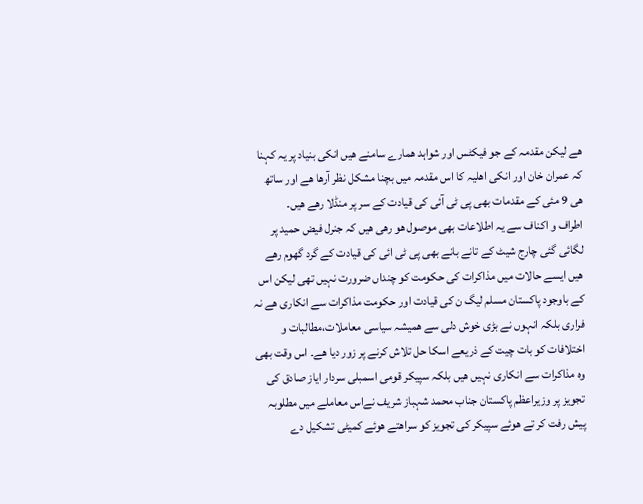ھے لیکن مقدمہ کے جو فیکٹس اور شواہد ھمارے سامنے ھیں انکی بنیاد پر یہ کہنا کہ عمران خان اور انکی اھلیہ کا اس مقدمہ میں بچنا مشکل نظر آرھا ھے اور ساتھ ھی 9 مئی کے مقدمات بھی پی ٹی آئی کی قیادت کے سر پر منڈلا رھے ھیں۔
اطراف و اکناف سے یہ اطلاعات بھی موصول ھو رھی ھیں کہ جنرل فیض حمید پر لگائی گئی چارج شیٹ کے تانے بانے بھی پی ٹی ائی کی قیادت کے گرد گھوم رھے ھیں ایسے حالات میں مذاکرات کی حکومت کو چنداں ضرورت نہیں تھی لیکن اس کے باوجود پاکستان مسلم لیگ ن کی قیادت اور حکومت مذاکرات سے انکاری ھے نہ فراری بلکہ انہوں نے بڑی خوش دلی سے ھمیشہ سیاسی معاملات،مطالبات و اختلافات کو بات چیت کے ذریعے اسکا حل تلاش کرنے پر زور دیا ھے۔ اس وقت بھی وہ مذاکرات سے انکاری نہیں ھیں بلکہ سپیکر قومی اسمبلی سردار ایاز صادق کی تجویز پر وزیراعظم پاکستان جناب محمد شہباز شریف نےاس معاملے میں مطلوبہ پیش رفت کر تے ھوئے سپیکر کی تجویز کو سراھتے ھوئے کمیٹی تشکیل دے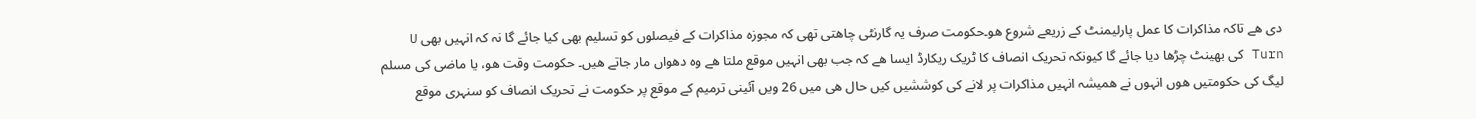دی ھے تاکہ مذاکرات کا عمل پارلیمنٹ کے زریعے شروع ھو۔حکومت صرف یہ گارنٹی چاھتی تھی کہ مجوزہ مذاکرات کے فیصلوں کو تسلیم بھی کیا جائے گا نہ کہ انہیں بھی U Turn کی بھینٹ چڑھا دیا جائے گا کیونکہ تحریک انصاف کا ٹریک ریکارڈ ایسا ھے کہ جب بھی انہیں موقع ملتا ھے وہ دھواں مار جاتے ھیں۔ حکومت وقت ھو، یا ماضی کی مسلم لیگ کی حکومتیں ھوں انہوں نے ھمیشہ انہیں مذاکرات پر لانے کی کوششیں کیں حال ھی میں 26 ویں آئینی ترمیم کے موقع پر حکومت نے تحریک انصاف کو سنہری موقع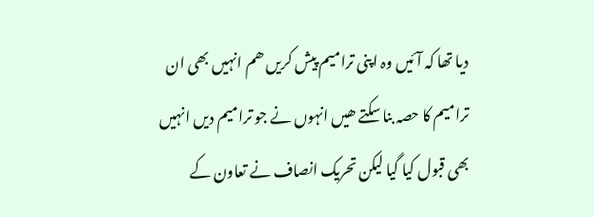دیا تھا کہ آئیں وہ اپنی ترامیم پیش کریں ھم انہیں بھی ان ترامیم کا حصہ بنا سکتے ھیں انہوں نے جو ترامیم دیں انہیں بھی قبول کیا گیا لیکن تحریک انصاف نے تعاون کے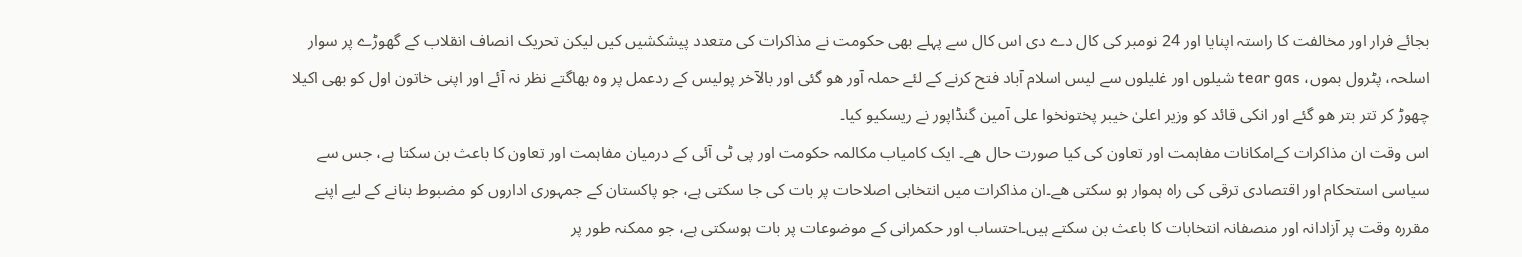بجائے فرار اور مخالفت کا راستہ اپنایا اور 24 نومبر کی کال دے دی اس کال سے پہلے بھی حکومت نے مذاکرات کی متعدد پیشکشیں کیں لیکن تحریک انصاف انقلاب کے گھوڑے پر سوار اسلحہ، پٹرول بموں، tear gas شیلوں اور غلیلوں سے لیس اسلام آباد فتح کرنے کے لئے حملہ آور ھو گئی اور بالآخر پولیس کے ردعمل پر وہ بھاگتے نظر نہ آئے اور اپنی خاتون اول کو بھی اکیلا چھوڑ کر تتر بتر ھو گئے اور انکی قائد کو وزیر اعلیٰ خیبر پختونخوا علی آمین گنڈاپور نے ریسکیو کیا۔
اس وقت ان مذاکرات کےامکانات مفاہمت اور تعاون کی کیا صورت حال ھے۔ ایک کامیاب مکالمہ حکومت اور پی ٹی آئی کے درمیان مفاہمت اور تعاون کا باعث بن سکتا ہے، جس سے سیاسی استحکام اور اقتصادی ترقی کی راہ ہموار ہو سکتی ھے۔ان مذاکرات میں انتخابی اصلاحات پر بات کی جا سکتی ہے، جو پاکستان کے جمہوری اداروں کو مضبوط بنانے کے لیے اپنے مقررہ وقت پر آزادانہ اور منصفانہ انتخابات کا باعث بن سکتے ہیں۔احتساب اور حکمرانی کے موضوعات پر بات ہوسکتی ہے، جو ممکنہ طور پر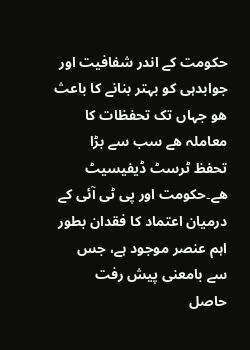حکومت کے اندر شفافیت اور جوابدہی کو بہتر بنانے کا باعث ھو جہاں تک تحفظات کا معاملہ ھے سب سے بڑا تحفظ ٹرسٹ ڈیفیسیٹ ھے۔حکومت اور پی ٹی آئی کے درمیان اعتماد کا فقدان بطور اہم عنصر موجود ہے، جس سے بامعنی پیش رفت حاصل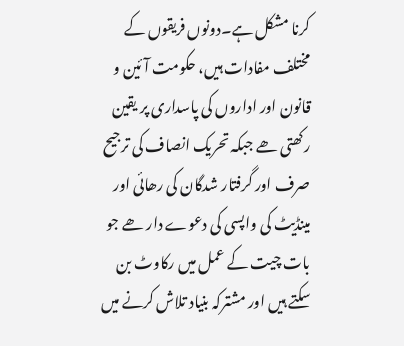کرنا مشکل ہے۔دونوں فریقوں کے مختلف مفادات ہیں، حکومت آئین و قانون اور اداروں کی پاسداری پر یقین رکھتی ھے جبکہ تحریک انصاف کی ترجیح صرف اور گرفتار شدگان کی رھائی اور مینڈیٹ کی واپسی کی دعوے دار ھے جو بات چیت کے عمل میں رکاوٹ بن سکتے ہیں اور مشترکہ بنیاد تلاش کرنے میں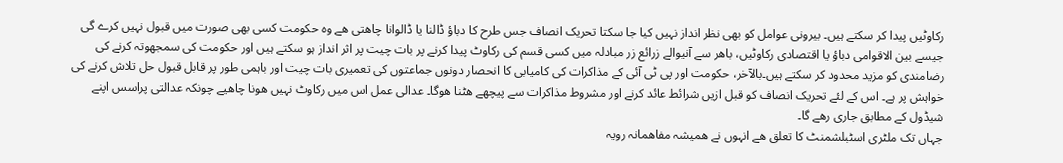رکاوٹیں پیدا کر سکتے ہیں۔ بیرونی عوامل کو بھی نظر انداز نہیں کیا جا سکتا تحریک انصاف جس طرح کا دباؤ ڈالنا یا ڈالوانا چاھتی ھے وہ حکومت کسی بھی صورت میں قبول نہیں کرے گی جیسے بین الاقوامی دباؤ یا اقتصادی رکاوٹیں، باھر سے آنیوالے زرائع زر مبادلہ میں کسی قسم کی رکاوٹ پیدا کرنے پر بات چیت پر اثر انداز ہو سکتے ہیں اور حکومت کی سمجھوتہ کرنے کی رضامندی کو مزید محدود کر سکتے ہیں۔بالآخر، حکومت اور پی ٹی آئی کے مذاکرات کی کامیابی کا انحصار دونوں جماعتوں کی تعمیری بات چیت اور باہمی طور پر قابل قبول حل تلاش کرنے کی خواہش پر ہے۔ اس کے لئے تحریک انصاف کو قبل ازیں شرائط عائد کرنے اور مشروط مذاکرات سے پیچھے ھٹنا ھوگا۔ عدالی عمل اس میں رکاوٹ نہیں ھونا چاھیے چونکہ عدالتی پراسس اپنے شیڈول کے مطابق جاری رھے گا۔
جہاں تک ملٹری اسٹبلشمنٹ کا تعلق ھے انہوں نے ھمیشہ مفاھمانہ رویہ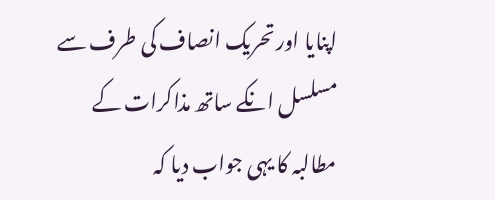اپنایا اور تحریک انصاف کی طرف سے مسلسل انکے ساتھ مذاکرات کے مطالبہ کا یہی جواب دیا کہ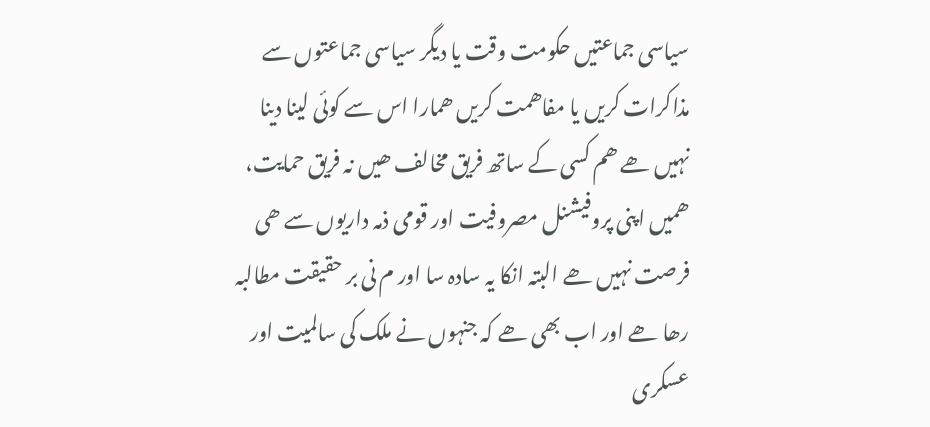سیاسی جماعتیں حکومت وقت یا دیگر سیاسی جماعتوں سے مذاکرات کریں یا مفاھمت کریں ھمارا اس سے کوئی لینا دینا نہیں ھے ھم کسی کے ساتھ فریق مخالف ھیں نہ فریق حمایت، ھمیں اپنی پروفیشنل مصروفیت اور قومی ذمہ داریوں سے ھی فرصت نہیں ھے البتہ انکا یہ سادہ سا اور م نی بر حقیقت مطالبہ رھا ھے اور اب بھی ھے کہ جنہوں نے ملک کی سالمیت اور عسکری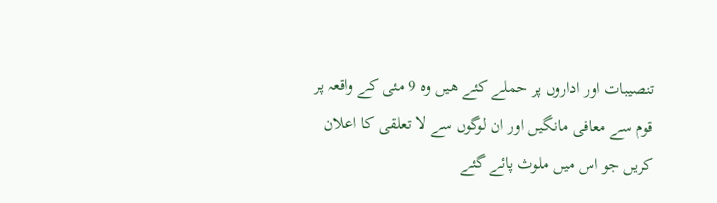تنصیبات اور اداروں پر حملے کئے ھیں وہ 9 مئی کے واقعہ پر قوم سے معافی مانگیں اور ان لوگوں سے لا تعلقی کا اعلان کریں جو اس میں ملوث پائے گئے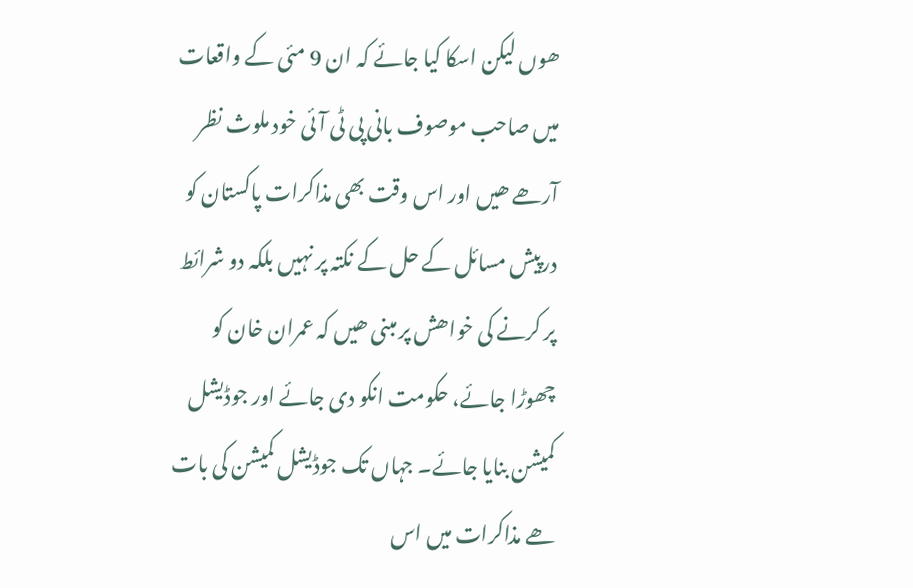ھوں لیکن اسکا کیا جائے کہ ان 9 مئی کے واقعات میں صاحب موصوف بانی پی ٹی آئی خود ملوث نظر آرھے ھیں اور اس وقت بھی مذاکرات پاکستان کو درپیش مسائل کے حل کے نکتہ پر نہیں بلکہ دو شرائط پر کرنے کی خواھش پر مبنی ھیں کہ عمران خان کو چھوڑا جائے، حکومت انکو دی جائے اور جوڈیشل کمیشن بنایا جائے۔ جہاں تک جوڈیشل کمیشن کی بات ھے مذاکرات میں اس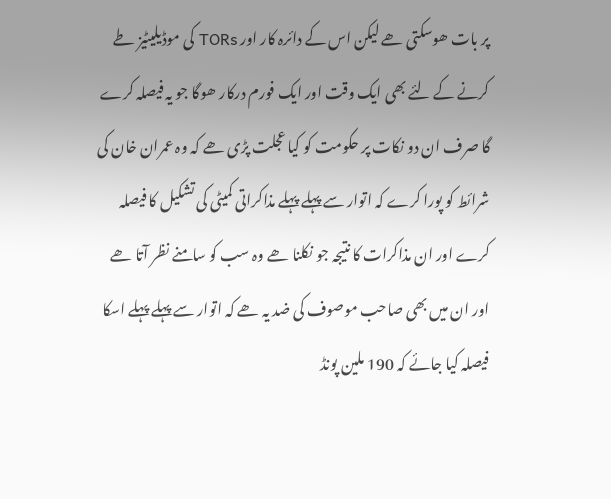پر بات ھوسکتی ھے لیکن اس کے دائرہ کار اور TORs کی موڈیلیٹیز طے کرنے کے لئے بھی ایک وقت اور ایک فورم درکار ھوگا جو یہ فیصلہ کرے گا صرف ان دو نکات پر حکومت کو کیا عجلت پڑی ھے کہ وہ عمران خان کی شرائط کو پورا کرے کہ اتوار سے پہلے پہلے مذاکراتی کمیٹی کی تشکیل کا فیصلہ کرے اور ان مذاکرات کا نتیجہ جو نکلنا ھے وہ سب کو سامنے نظر آتا ھے اور ان میں بھی صاحب موصوف کی ضد یہ ھے کہ اتوار سے پہلے پہلے اسکا فیصلہ کیا جائے کہ 190 ملین پونڈ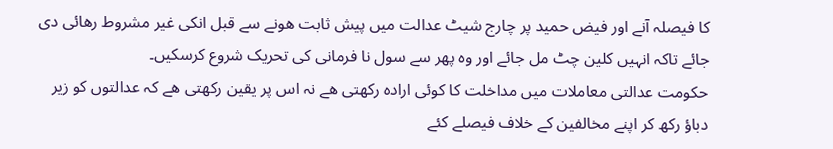کا فیصلہ آنے اور فیض حمید پر چارج شیٹ عدالت میں پیش ثابت ھونے سے قبل انکی غیر مشروط رھائی دی جائے تاکہ انہیں کلین چٹ مل جائے اور وہ پھر سے سول نا فرمانی کی تحریک شروع کرسکیں۔
حکومت عدالتی معاملات میں مداخلت کا کوئی ارادہ رکھتی ھے نہ اس پر یقین رکھتی ھے کہ عدالتوں کو زیر دباؤ رکھ کر اپنے مخالفین کے خلاف فیصلے کئے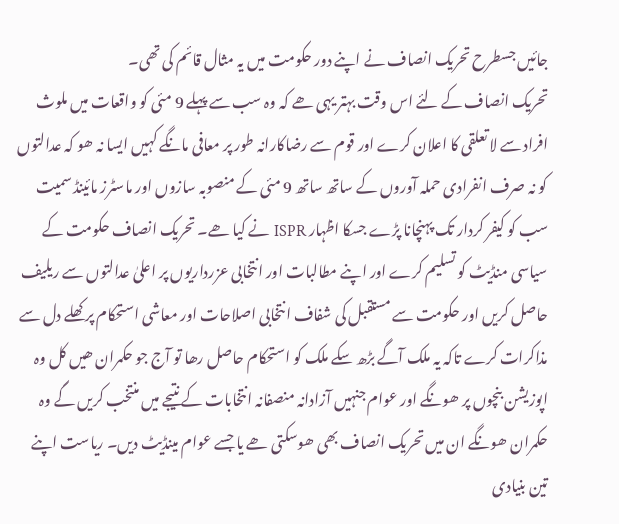جائیں جسطرح تحریک انصاف نے اپنے دور حکومت میں یہ مثال قائم کی تھی۔
تحریک انصاف کے لئے اس وقت بہتر یہی ھے کہ وہ سب سے پہلے 9 مئی کو واقعات میں ملوث افراد سے لا تعلقی کا اعلان کرے اور قوم سے رضاکارانہ طور پر معافی مانگے کہیں ایسا نہ ھو کہ عدالتوں کو نہ صرف انفرادی حملہ آوروں کے ساتھ ساتھ 9 مئی کے منصوبہ سازوں اور ماسٹرز مائینڈ سمیت سب کو کیفر کردار تک پہنچانا پڑے جسکا اظہار ISPR نے کیا ھے۔ تحریک انصاف حکومت کے سیاسی منڈیٹ کو تسلیم کرے اور اپنے مطالبات اور انتخابی عزرداریوں پر اعلیٰ عدالتوں سے ریلیف حاصل کریں اور حکومت سے مستقبل کی شفاف انتخابی اصلاحات اور معاشی استحکام پر کھلے دل سے مذاکرات کرے تاکہ یہ ملک آگے بڑھ سکے ملک کو استحکام حاصل رھا تو آج جو حکمران ھیں کل وہ اپوزیشن بنچوں پر ھونگے اور عوام جنہیں آزادانہ منصفانہ انتخابات کے نتیجے میں منتخب کریں گے وہ حکمران ھونگے ان میں تحریک انصاف بھی ھوسکتی ھے یا جسے عوام مینڈیٹ دیں۔ ریاست اپنے تین بنیادی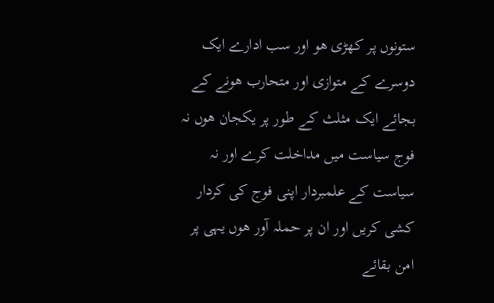ستونوں پر کھڑی ھو اور سب ادارے ایک دوسرے کے متوازی اور متحارب ھونے کے بجائے ایک مثلث کے طور پر یکجان ھوں نہ فوج سیاست میں مداخلت کرے اور نہ سیاست کے علمبردار اپنی فوج کی کردار کشی کریں اور ان پر حملہ آور ھوں یہی پر امن بقائے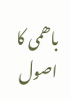باھمی کا اصول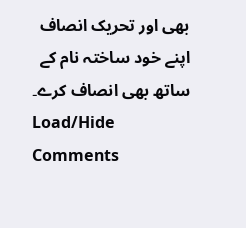بھی اور تحریک انصاف اپنے خود ساختہ نام کے ساتھ بھی انصاف کرے۔
Load/Hide Comments